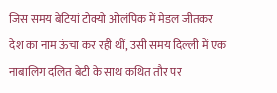जिस समय बेटियां टोक्यो ओलंपिक में मेडल जीतकर देश का नाम ऊंचा कर रही थीं, उसी समय दिल्ली में एक नाबालिग दलित बेटी के साथ कथित तौर पर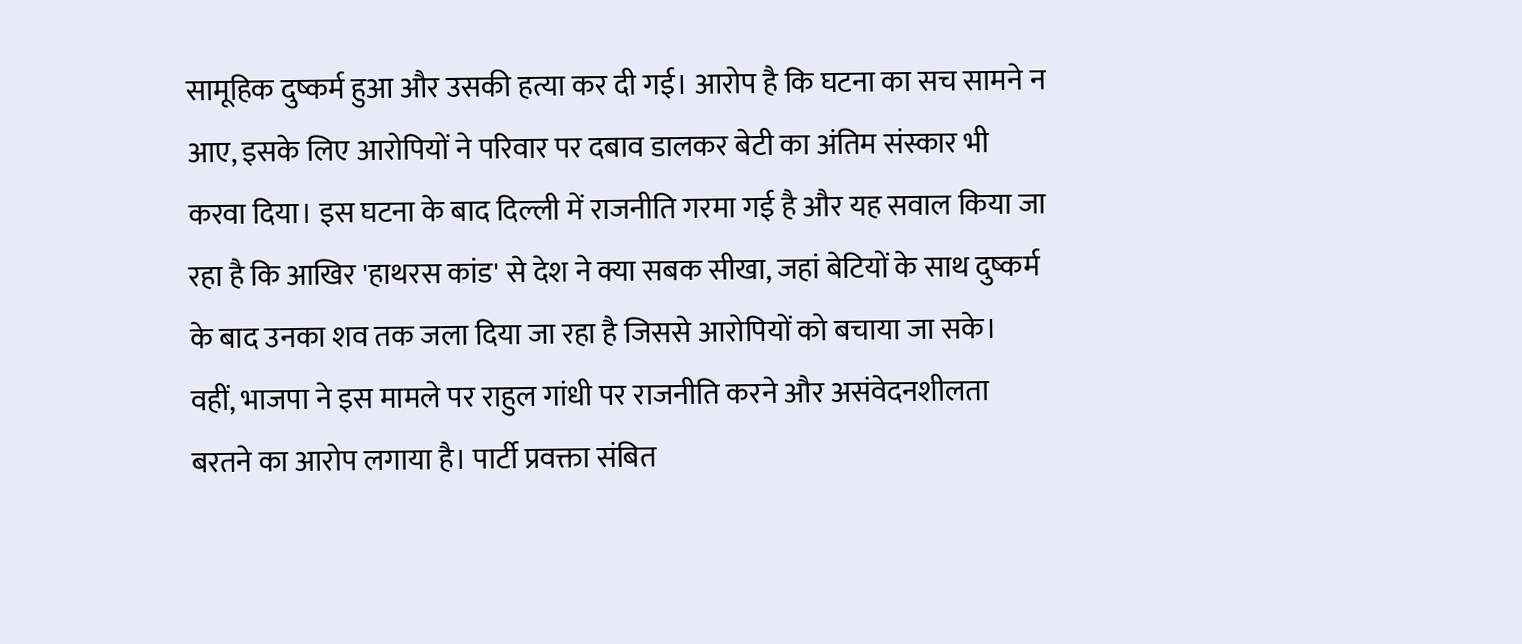सामूहिक दुष्कर्म हुआ और उसकी हत्या कर दी गई। आरोप है कि घटना का सच सामने न आए, इसके लिए आरोपियों ने परिवार पर दबाव डालकर बेटी का अंतिम संस्कार भी करवा दिया। इस घटना के बाद दिल्ली में राजनीति गरमा गई है और यह सवाल किया जा रहा है कि आखिर 'हाथरस कांड' से देश ने क्या सबक सीखा, जहां बेटियों के साथ दुष्कर्म के बाद उनका शव तक जला दिया जा रहा है जिससे आरोपियों को बचाया जा सके।
वहीं, भाजपा ने इस मामले पर राहुल गांधी पर राजनीति करने और असंवेदनशीलता बरतने का आरोप लगाया है। पार्टी प्रवक्ता संबित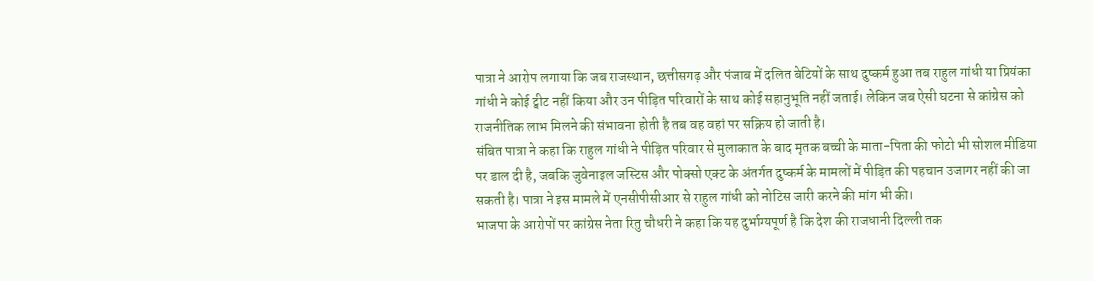पात्रा ने आरोप लगाया कि जब राजस्थान, छत्तीसगढ़ और पंजाब में दलित बेटियों के साथ दुष्कर्म हुआ तब राहुल गांधी या प्रियंका गांधी ने कोई ट्वीट नहीं किया और उन पीड़ित परिवारों के साथ कोई सहानुभूति नहीं जताई। लेकिन जब ऐसी घटना से कांग्रेस को राजनीतिक लाभ मिलने की संभावना होती है तब वह वहां पर सक्रिय हो जाती है।
संबित पात्रा ने कहा कि राहुल गांधी ने पीड़ित परिवार से मुलाकात के बाद मृतक बच्ची के माता-पिता की फोटो भी सोशल मीडिया पर डाल दी है, जबकि जुवेनाइल जस्टिस और पोक्सो एक्ट के अंतर्गत दुष्कर्म के मामलों में पीड़ित की पहचान उजागर नहीं की जा सकती है। पात्रा ने इस मामले में एनसीपीसीआर से राहुल गांधी को नोटिस जारी करने की मांग भी की।
भाजपा के आरोपों पर कांग्रेस नेता रितु चौधरी ने कहा कि यह दुर्भाग्यपूर्ण है कि देश की राजधानी दिल्ली तक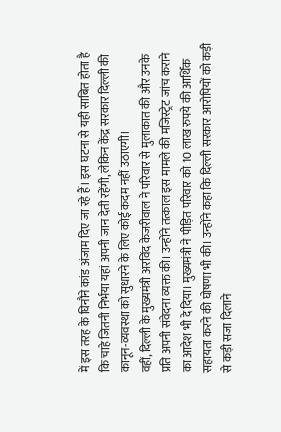में इस तरह के घिनौने कांड अंजाम दिए जा रहे हैं। इस घटना से यही साबित होता है कि चाहे जितनी निर्भया यहां अपनी जान देती रहेंगी, लेकिन केंद्र सरकार दिल्ली की कानून-व्यवस्था को सुधारने के लिए कोई कदम नहीं उठाएगी।
वहीं, दिल्ली के मुख्यमंत्री अरविंद केजरीवाल ने परिवार से मुलाकात की और उनके प्रति अपनी संवेदना व्यक्त की। उन्होंने तत्काल इस मामले की मजिस्ट्रेट जांच कराने का आदेश भी दे दिया। मुख्यमंत्री ने पीड़ित परिवार को 10 लाख रुपये की आर्थिक सहायता करने की घोषणा भी की। उन्होंने कहा कि दिल्ली सरकार आरोपियों को कड़ी से कड़ी सजा दिलाने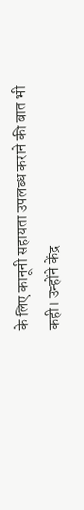के लिए कानूनी सहायता उपलब्ध कराने की बात भी कही। उन्होंने केंद्र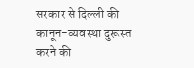सरकार से दिल्ली की कानून-व्यवस्था दुरूस्त करने की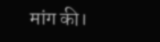मांग की।